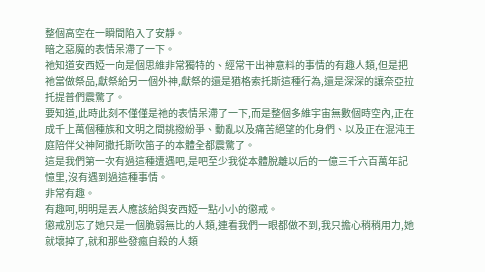整個高空在一瞬間陷入了安靜。
暗之惡魔的表情呆滯了一下。
祂知道安西婭一向是個思維非常獨特的、經常干出神意料的事情的有趣人類,但是把祂當做祭品,獻祭給另一個外神,獻祭的還是猶格索托斯這種行為,還是深深的讓奈亞拉托提普們震驚了。
要知道,此時此刻不僅僅是祂的表情呆滯了一下,而是整個多維宇宙無數個時空內,正在成千上萬個種族和文明之間挑撥紛爭、動亂以及痛苦絕望的化身們、以及正在混沌王庭陪伴父神阿撒托斯吹笛子的本體全都震驚了。
這是我們第一次有過這種遭遇吧,是吧至少我從本體脫離以后的一億三千六百萬年記憶里,沒有遇到過這種事情。
非常有趣。
有趣呵,明明是丟人應該給與安西婭一點小小的懲戒。
懲戒別忘了她只是一個脆弱無比的人類,連看我們一眼都做不到,我只擔心稍稍用力,她就壞掉了,就和那些發瘋自殺的人類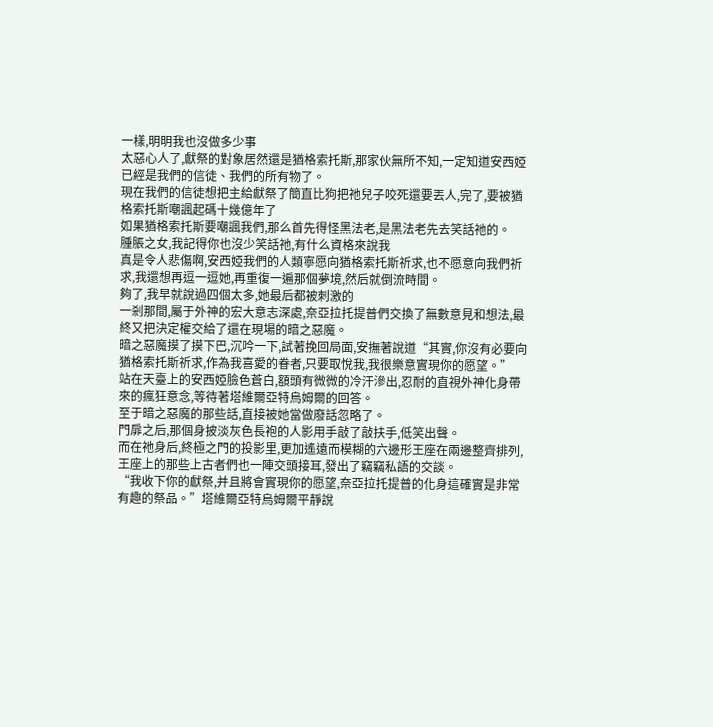一樣,明明我也沒做多少事
太惡心人了,獻祭的對象居然還是猶格索托斯,那家伙無所不知,一定知道安西婭已經是我們的信徒、我們的所有物了。
現在我們的信徒想把主給獻祭了簡直比狗把祂兒子咬死還要丟人,完了,要被猶格索托斯嘲諷起碼十幾億年了
如果猶格索托斯要嘲諷我們,那么首先得怪黑法老,是黑法老先去笑話祂的。
腫脹之女,我記得你也沒少笑話祂,有什么資格來說我
真是令人悲傷啊,安西婭我們的人類寧愿向猶格索托斯祈求,也不愿意向我們祈求,我還想再逗一逗她,再重復一遍那個夢境,然后就倒流時間。
夠了,我早就說過四個太多,她最后都被刺激的
一剎那間,屬于外神的宏大意志深處,奈亞拉托提普們交換了無數意見和想法,最終又把決定權交給了還在現場的暗之惡魔。
暗之惡魔摸了摸下巴,沉吟一下,試著挽回局面,安撫著說道“其實,你沒有必要向猶格索托斯祈求,作為我喜愛的眷者,只要取悅我,我很樂意實現你的愿望。”
站在天臺上的安西婭臉色蒼白,額頭有微微的冷汗滲出,忍耐的直視外神化身帶來的瘋狂意念,等待著塔維爾亞特烏姆爾的回答。
至于暗之惡魔的那些話,直接被她當做廢話忽略了。
門扉之后,那個身披淡灰色長袍的人影用手敲了敲扶手,低笑出聲。
而在祂身后,終極之門的投影里,更加遙遠而模糊的六邊形王座在兩邊整齊排列,王座上的那些上古者們也一陣交頭接耳,發出了竊竊私語的交談。
“我收下你的獻祭,并且將會實現你的愿望,奈亞拉托提普的化身這確實是非常有趣的祭品。”塔維爾亞特烏姆爾平靜說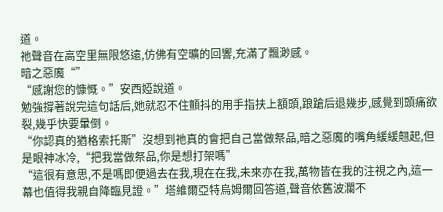道。
祂聲音在高空里無限悠遠,仿佛有空曠的回響,充滿了飄渺感。
暗之惡魔“”
“感謝您的慷慨。”安西婭說道。
勉強撐著說完這句話后,她就忍不住顫抖的用手指扶上額頭,踉蹌后退幾步,感覺到頭痛欲裂,幾乎快要暈倒。
“你認真的猶格索托斯”沒想到祂真的會把自己當做祭品,暗之惡魔的嘴角緩緩翹起,但是眼神冰冷,“把我當做祭品,你是想打架嗎”
“這很有意思,不是嗎即便過去在我,現在在我,未來亦在我,萬物皆在我的注視之內,這一幕也值得我親自降臨見證。”塔維爾亞特烏姆爾回答道,聲音依舊波瀾不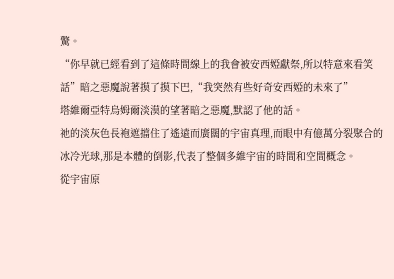驚。
“你早就已經看到了這條時間線上的我會被安西婭獻祭,所以特意來看笑話”暗之惡魔說著摸了摸下巴,“我突然有些好奇安西婭的未來了”
塔維爾亞特烏姆爾淡漠的望著暗之惡魔,默認了他的話。
祂的淡灰色長袍遮擋住了遙遠而廣闊的宇宙真理,而眼中有億萬分裂聚合的冰冷光球,那是本體的倒影,代表了整個多維宇宙的時間和空間概念。
從宇宙原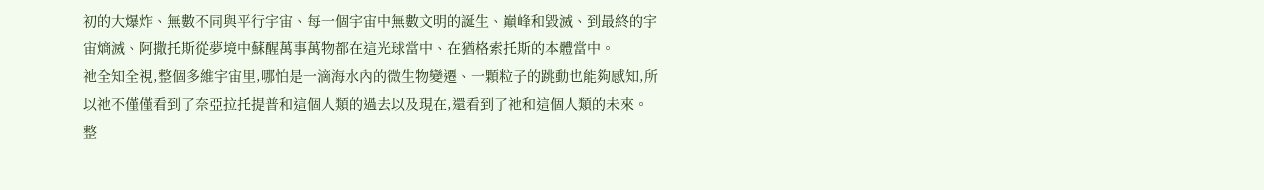初的大爆炸、無數不同與平行宇宙、每一個宇宙中無數文明的誕生、巔峰和毀滅、到最終的宇宙熵滅、阿撒托斯從夢境中蘇醒萬事萬物都在這光球當中、在猶格索托斯的本體當中。
祂全知全視,整個多維宇宙里,哪怕是一滴海水內的微生物變遷、一顆粒子的跳動也能夠感知,所以祂不僅僅看到了奈亞拉托提普和這個人類的過去以及現在,還看到了祂和這個人類的未來。
整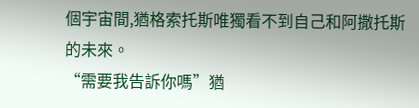個宇宙間,猶格索托斯唯獨看不到自己和阿撒托斯的未來。
“需要我告訴你嗎”猶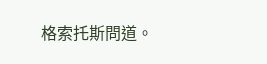格索托斯問道。